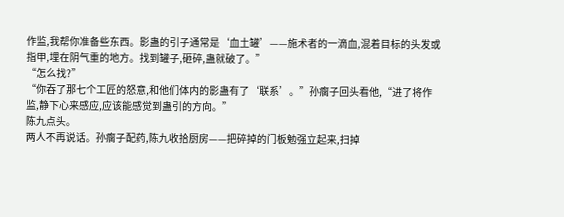作监,我帮你准备些东西。影蛊的引子通常是‘血土罐’——施术者的一滴血,混着目标的头发或指甲,埋在阴气重的地方。找到罐子,砸碎,蛊就破了。”
“怎么找?”
“你吞了那七个工匠的怒意,和他们体内的影蛊有了‘联系’。”孙瘸子回头看他,“进了将作监,静下心来感应,应该能感觉到蛊引的方向。”
陈九点头。
两人不再说话。孙瘸子配药,陈九收拾厨房——把碎掉的门板勉强立起来,扫掉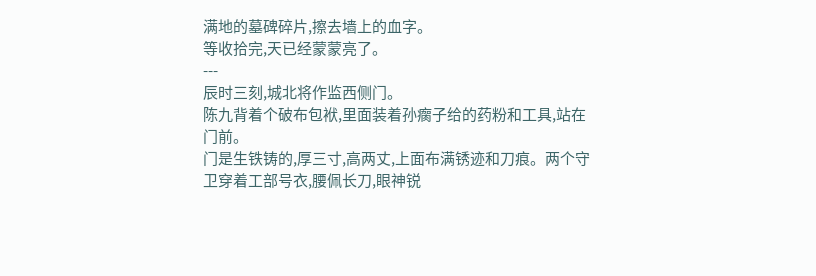满地的墓碑碎片,擦去墙上的血字。
等收拾完,天已经蒙蒙亮了。
---
辰时三刻,城北将作监西侧门。
陈九背着个破布包袱,里面装着孙瘸子给的药粉和工具,站在门前。
门是生铁铸的,厚三寸,高两丈,上面布满锈迹和刀痕。两个守卫穿着工部号衣,腰佩长刀,眼神锐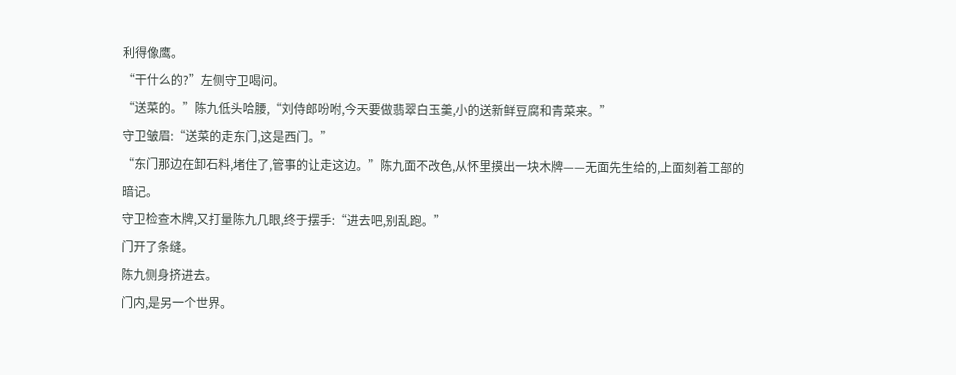利得像鹰。
“干什么的?”左侧守卫喝问。
“送菜的。”陈九低头哈腰,“刘侍郎吩咐,今天要做翡翠白玉羹,小的送新鲜豆腐和青菜来。”
守卫皱眉:“送菜的走东门,这是西门。”
“东门那边在卸石料,堵住了,管事的让走这边。”陈九面不改色,从怀里摸出一块木牌——无面先生给的,上面刻着工部的暗记。
守卫检查木牌,又打量陈九几眼,终于摆手:“进去吧,别乱跑。”
门开了条缝。
陈九侧身挤进去。
门内,是另一个世界。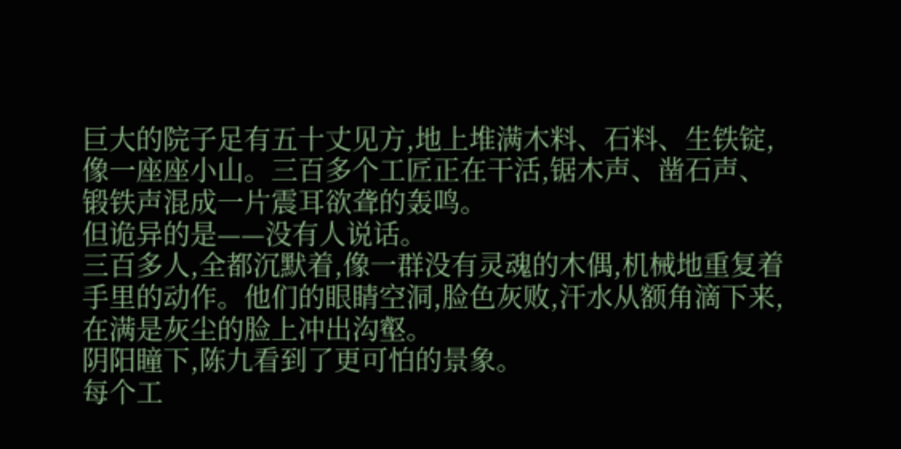巨大的院子足有五十丈见方,地上堆满木料、石料、生铁锭,像一座座小山。三百多个工匠正在干活,锯木声、凿石声、锻铁声混成一片震耳欲聋的轰鸣。
但诡异的是——没有人说话。
三百多人,全都沉默着,像一群没有灵魂的木偶,机械地重复着手里的动作。他们的眼睛空洞,脸色灰败,汗水从额角滴下来,在满是灰尘的脸上冲出沟壑。
阴阳瞳下,陈九看到了更可怕的景象。
每个工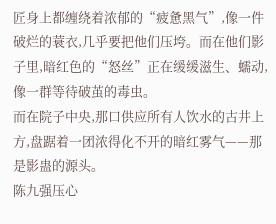匠身上都缠绕着浓郁的“疲惫黑气”,像一件破烂的蓑衣,几乎要把他们压垮。而在他们影子里,暗红色的“怒丝”正在缓缓滋生、蠕动,像一群等待破茧的毒虫。
而在院子中央,那口供应所有人饮水的古井上方,盘踞着一团浓得化不开的暗红雾气——那是影蛊的源头。
陈九强压心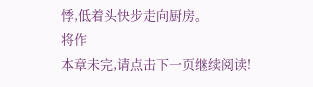悸,低着头快步走向厨房。
将作
本章未完,请点击下一页继续阅读!